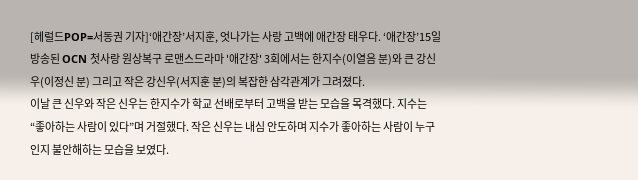[헤럴드POP=서동권 기자]‘애간장’서지훈, 엇나가는 사랑 고백에 애간장 태우다. ‘애간장’15일 방송된 OCN 첫사랑 원상복구 로맨스드라마 '애간장' 3회에서는 한지수(이열음 분)와 큰 강신우(이정신 분) 그리고 작은 강신우(서지훈 분)의 복잡한 삼각관계가 그려졌다.
이날 큰 신우와 작은 신우는 한지수가 학교 선배로부터 고백을 받는 모습을 목격했다. 지수는 “좋아하는 사람이 있다”며 거절했다. 작은 신우는 내심 안도하며 지수가 좋아하는 사람이 누구인지 불안해하는 모습을 보였다.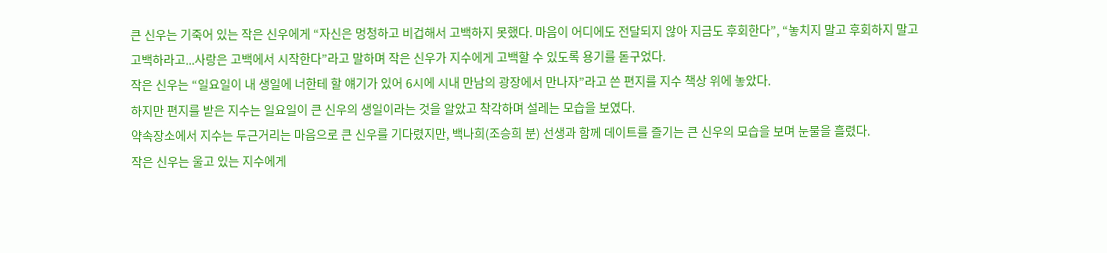큰 신우는 기죽어 있는 작은 신우에게 “자신은 멍청하고 비겁해서 고백하지 못했다. 마음이 어디에도 전달되지 않아 지금도 후회한다”, “놓치지 말고 후회하지 말고 고백하라고...사랑은 고백에서 시작한다”라고 말하며 작은 신우가 지수에게 고백할 수 있도록 용기를 돋구었다.
작은 신우는 “일요일이 내 생일에 너한테 할 얘기가 있어 6시에 시내 만남의 광장에서 만나자”라고 쓴 편지를 지수 책상 위에 놓았다.
하지만 편지를 받은 지수는 일요일이 큰 신우의 생일이라는 것을 알았고 착각하며 설레는 모습을 보였다.
약속장소에서 지수는 두근거리는 마음으로 큰 신우를 기다렸지만, 백나희(조승희 분) 선생과 함께 데이트를 즐기는 큰 신우의 모습을 보며 눈물을 흘렸다.
작은 신우는 울고 있는 지수에게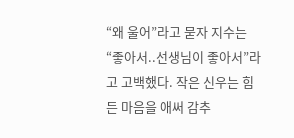“왜 울어”라고 묻자 지수는“좋아서..선생님이 좋아서”라고 고백했다. 작은 신우는 힘든 마음을 애써 감추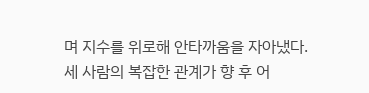며 지수를 위로해 안타까움을 자아냈다.
세 사람의 복잡한 관계가 향 후 어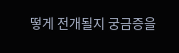떻게 전개될지 궁금증을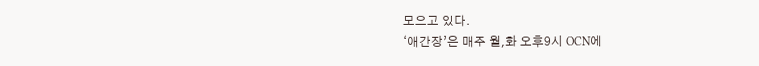모으고 있다.
‘애간장’은 매주 월,화 오후9시 OCN에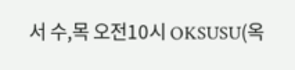서 수,목 오전10시 OKSUSU(옥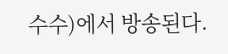수수)에서 방송된다.